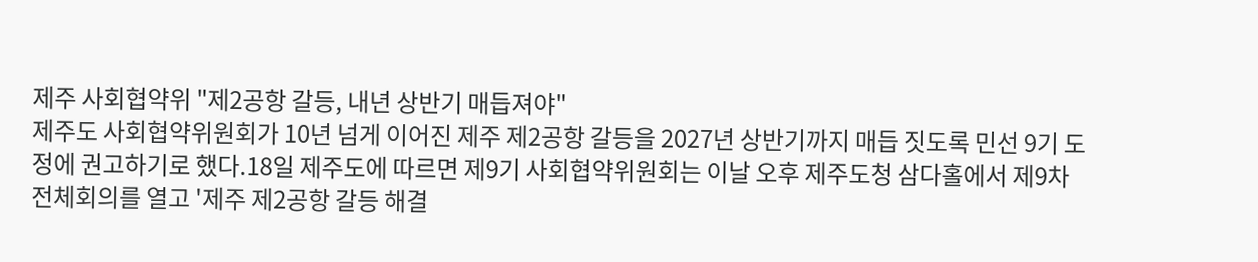제주 사회협약위 "제2공항 갈등, 내년 상반기 매듭져야"
제주도 사회협약위원회가 10년 넘게 이어진 제주 제2공항 갈등을 2027년 상반기까지 매듭 짓도록 민선 9기 도정에 권고하기로 했다.18일 제주도에 따르면 제9기 사회협약위원회는 이날 오후 제주도청 삼다홀에서 제9차 전체회의를 열고 '제주 제2공항 갈등 해결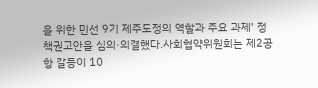을 위한 민선 9기 제주도정의 역할과 주요 과제' 정책권고안을 심의·의결했다.사회협약위원회는 제2공항 갈등이 10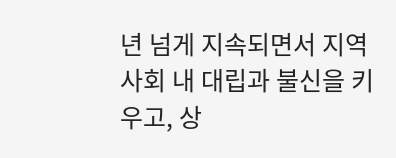년 넘게 지속되면서 지역사회 내 대립과 불신을 키우고, 상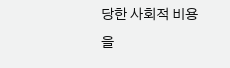당한 사회적 비용을